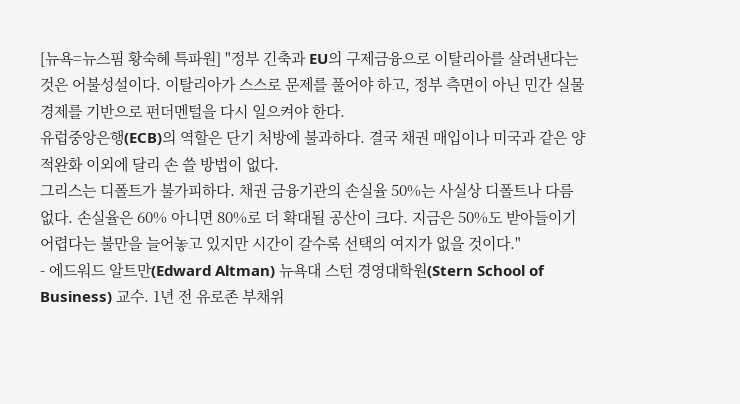[뉴욕=뉴스핌 황숙혜 특파원] "정부 긴축과 EU의 구제금융으로 이탈리아를 살려낸다는 것은 어불성설이다. 이탈리아가 스스로 문제를 풀어야 하고, 정부 측면이 아닌 민간 실물경제를 기반으로 펀더멘털을 다시 일으켜야 한다.
유럽중앙은행(ECB)의 역할은 단기 처방에 불과하다. 결국 채권 매입이나 미국과 같은 양적완화 이외에 달리 손 쓸 방법이 없다.
그리스는 디폴트가 불가피하다. 채권 금융기관의 손실율 50%는 사실상 디폴트나 다름 없다. 손실율은 60% 아니면 80%로 더 확대될 공산이 크다. 지금은 50%도 받아들이기 어렵다는 불만을 늘어놓고 있지만 시간이 갈수록 선택의 여지가 없을 것이다."
- 에드워드 알트만(Edward Altman) 뉴욕대 스턴 경영대학원(Stern School of Business) 교수. 1년 전 유로존 부채위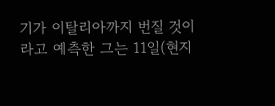기가 이탈리아까지 번질 것이라고 예측한 그는 11일(현지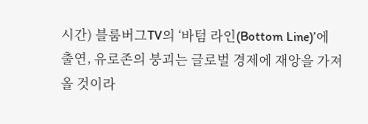시간) 블룸버그TV의 ‘바텀 라인(Bottom Line)’에 출연, 유로존의 붕괴는 글로벌 경제에 재앙을 가져올 것이라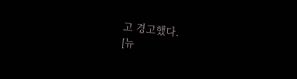고 경고했다.
[뉴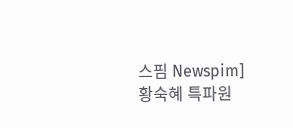스핌 Newspim] 황숙혜 특파원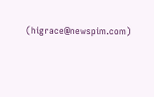(higrace@newspim.com)